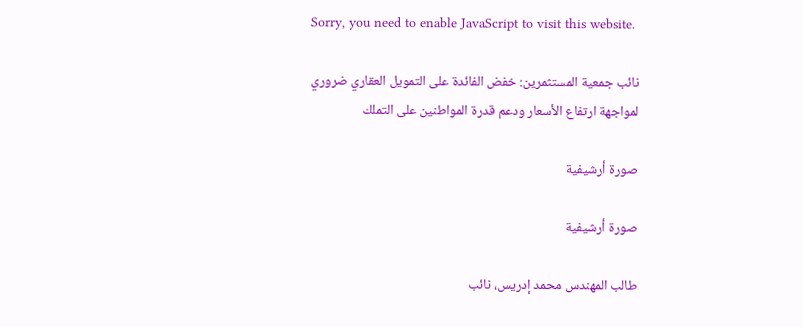Sorry, you need to enable JavaScript to visit this website.

نائب جمعية المستثمرين: خفض الفائدة على التمويل العقاري ضروري لمواجهة ارتفاع الأسعار ودعم قدرة المواطنين على التملك

صورة أرشيفية

صورة أرشيفية

طالب المهندس محمد إدريس، نائب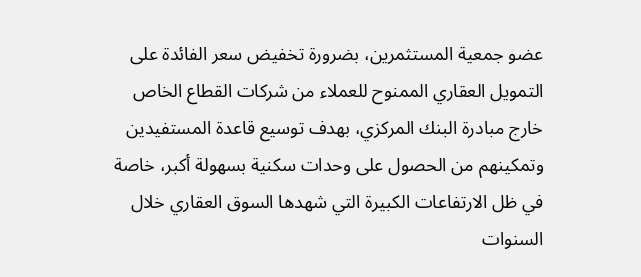عضو جمعية المستثمرين، بضرورة تخفيض سعر الفائدة على التمويل العقاري الممنوح للعملاء من شركات القطاع الخاص خارج مبادرة البنك المركزي، بهدف توسيع قاعدة المستفيدين وتمكينهم من الحصول على وحدات سكنية بسهولة أكبر، خاصة في ظل الارتفاعات الكبيرة التي شهدها السوق العقاري خلال السنوات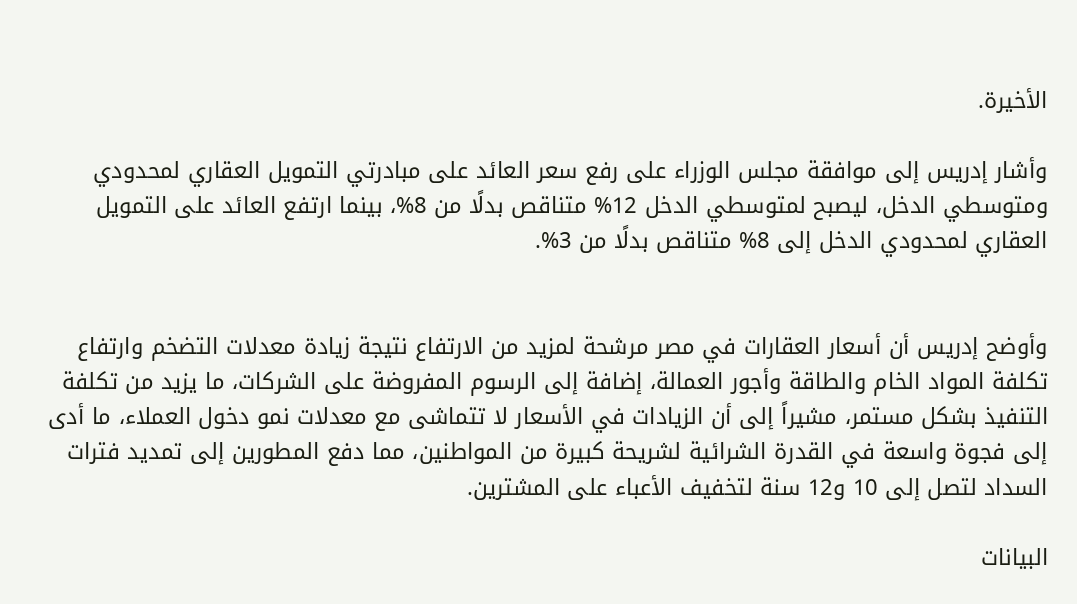الأخيرة.

وأشار إدريس إلى موافقة مجلس الوزراء على رفع سعر العائد على مبادرتي التمويل العقاري لمحدودي ومتوسطي الدخل، ليصبح لمتوسطي الدخل 12% متناقص بدلًا من 8%، بينما ارتفع العائد على التمويل العقاري لمحدودي الدخل إلى 8% متناقص بدلًا من 3%.


وأوضح إدريس أن أسعار العقارات في مصر مرشحة لمزيد من الارتفاع نتيجة زيادة معدلات التضخم وارتفاع تكلفة المواد الخام والطاقة وأجور العمالة، إضافة إلى الرسوم المفروضة على الشركات، ما يزيد من تكلفة التنفيذ بشكل مستمر، مشيراً إلى أن الزيادات في الأسعار لا تتماشى مع معدلات نمو دخول العملاء، ما أدى إلى فجوة واسعة في القدرة الشرائية لشريحة كبيرة من المواطنين، مما دفع المطورين إلى تمديد فترات السداد لتصل إلى 10 و12 سنة لتخفيف الأعباء على المشترين.

البيانات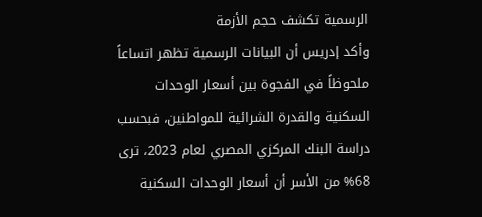الرسمية تكشف حجم الأزمة
وأكد إدريس أن البيانات الرسمية تظهر اتساعاً ملحوظاً في الفجوة بين أسعار الوحدات السكنية والقدرة الشرائية للمواطنين، فبحسب دراسة البنك المركزي المصري لعام 2023، ترى 68% من الأسر أن أسعار الوحدات السكنية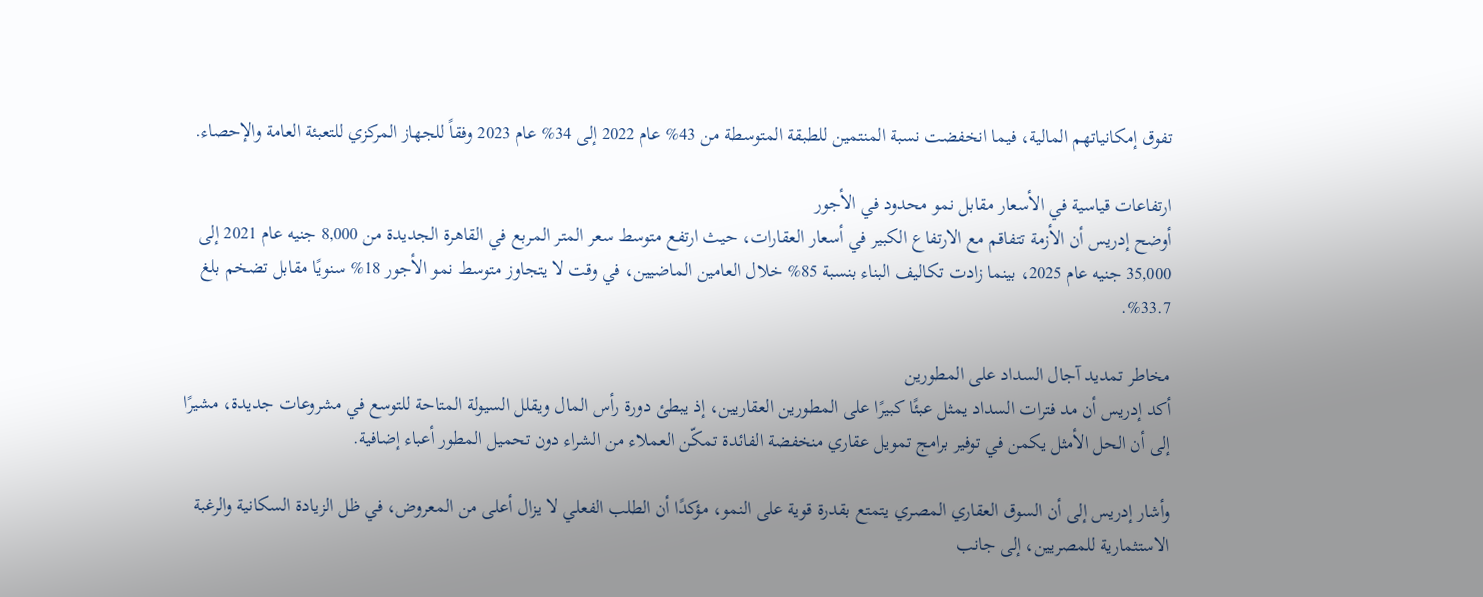تفوق إمكانياتهم المالية، فيما انخفضت نسبة المنتمين للطبقة المتوسطة من 43% عام 2022 إلى 34% عام 2023 وفقاً للجهاز المركزي للتعبئة العامة والإحصاء.

ارتفاعات قياسية في الأسعار مقابل نمو محدود في الأجور
أوضح إدريس أن الأزمة تتفاقم مع الارتفاع الكبير في أسعار العقارات، حيث ارتفع متوسط سعر المتر المربع في القاهرة الجديدة من 8,000 جنيه عام 2021 إلى 35,000 جنيه عام 2025، بينما زادت تكاليف البناء بنسبة 85% خلال العامين الماضيين، في وقت لا يتجاوز متوسط نمو الأجور 18% سنويًا مقابل تضخم بلغ 33.7%.

مخاطر تمديد آجال السداد على المطورين
أكد إدريس أن مد فترات السداد يمثل عبئًا كبيرًا على المطورين العقاريين، إذ يبطئ دورة رأس المال ويقلل السيولة المتاحة للتوسع في مشروعات جديدة، مشيرًا إلى أن الحل الأمثل يكمن في توفير برامج تمويل عقاري منخفضة الفائدة تمكّن العملاء من الشراء دون تحميل المطور أعباء إضافية.

وأشار إدريس إلى أن السوق العقاري المصري يتمتع بقدرة قوية على النمو، مؤكدًا أن الطلب الفعلي لا يزال أعلى من المعروض، في ظل الزيادة السكانية والرغبة الاستثمارية للمصريين، إلى جانب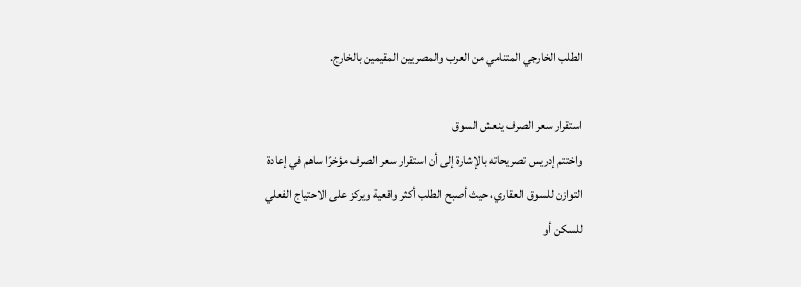الطلب الخارجي المتنامي من العرب والمصريين المقيمين بالخارج.

استقرار سعر الصرف ينعش السوق
واختتم إدريس تصريحاته بالإشارة إلى أن استقرار سعر الصرف مؤخرًا ساهم في إعادة التوازن للسوق العقاري، حيث أصبح الطلب أكثر واقعية ويركز على الاحتياج الفعلي للسكن أو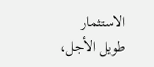الاستثمار طويل الأجل،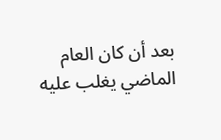بعد أن كان العام الماضي يغلب عليه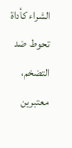الشراء كأداة تحوط ضد التضخم، معتبرين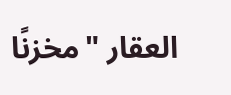العقار "مخزنًا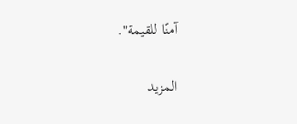آمنًا للقيمة".

المزيد